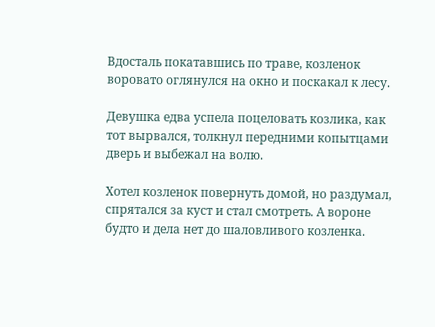Вдосталь покатавшись по траве, козленок воровато оглянулся на окно и поскакал к лесу.

Девушка едва успела поцеловать козлика, как тот вырвался, толкнул передними копытцами дверь и выбежал на волю.

Хотел козленок повернуть домой, но раздумал, спрятался за куст и стал смотреть. А вороне будто и дела нет до шаловливого козленка.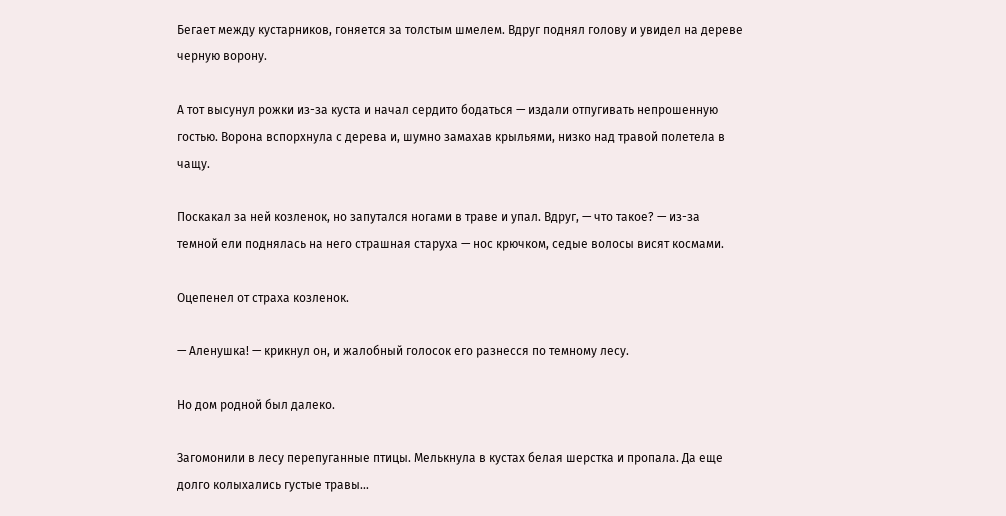Бегает между кустарников, гоняется за толстым шмелем. Вдруг поднял голову и увидел на дереве черную ворону.

А тот высунул рожки из-за куста и начал сердито бодаться — издали отпугивать непрошенную гостью. Ворона вспорхнула с дерева и, шумно замахав крыльями, низко над травой полетела в чащу.

Поскакал за ней козленок, но запутался ногами в траве и упал. Вдруг, — что такое? — из-за темной ели поднялась на него страшная старуха — нос крючком, седые волосы висят космами.

Оцепенел от страха козленок.

— Аленушка! — крикнул он, и жалобный голосок его разнесся по темному лесу.

Но дом родной был далеко.

Загомонили в лесу перепуганные птицы. Мелькнула в кустах белая шерстка и пропала. Да еще долго колыхались густые травы…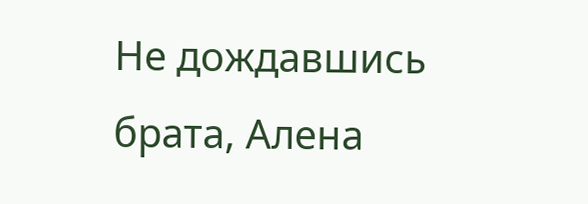Не дождавшись брата, Алена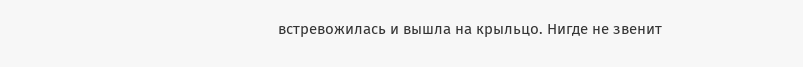встревожилась и вышла на крыльцо. Нигде не звенит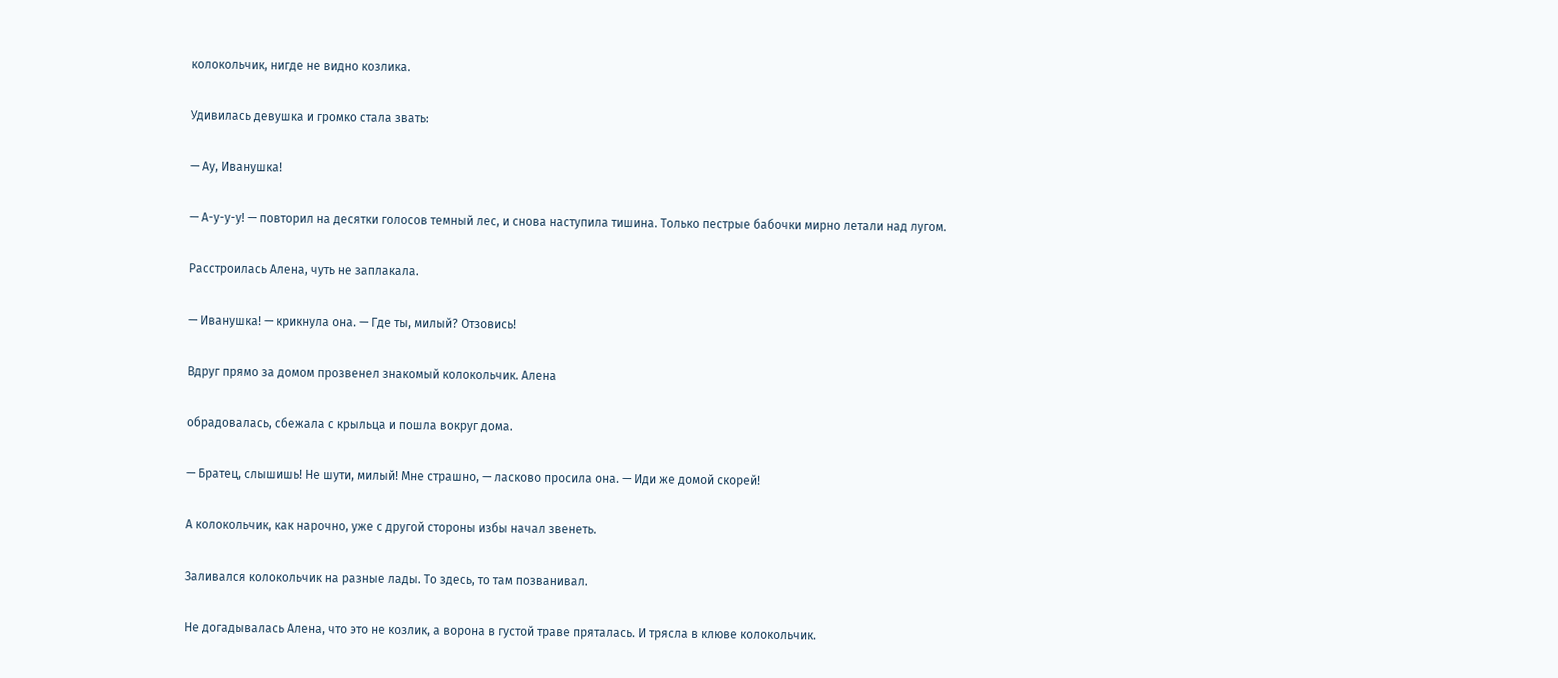колокольчик, нигде не видно козлика.

Удивилась девушка и громко стала звать:

— Ау, Иванушка!

— А-у-у-у! — повторил на десятки голосов темный лес, и снова наступила тишина. Только пестрые бабочки мирно летали над лугом.

Расстроилась Алена, чуть не заплакала.

— Иванушка! — крикнула она. — Где ты, милый? Отзовись!

Вдруг прямо за домом прозвенел знакомый колокольчик. Алена

обрадовалась, сбежала с крыльца и пошла вокруг дома.

— Братец, слышишь! Не шути, милый! Мне страшно, — ласково просила она. — Иди же домой скорей!

А колокольчик, как нарочно, уже с другой стороны избы начал звенеть.

Заливался колокольчик на разные лады. То здесь, то там позванивал.

Не догадывалась Алена, что это не козлик, а ворона в густой траве пряталась. И трясла в клюве колокольчик.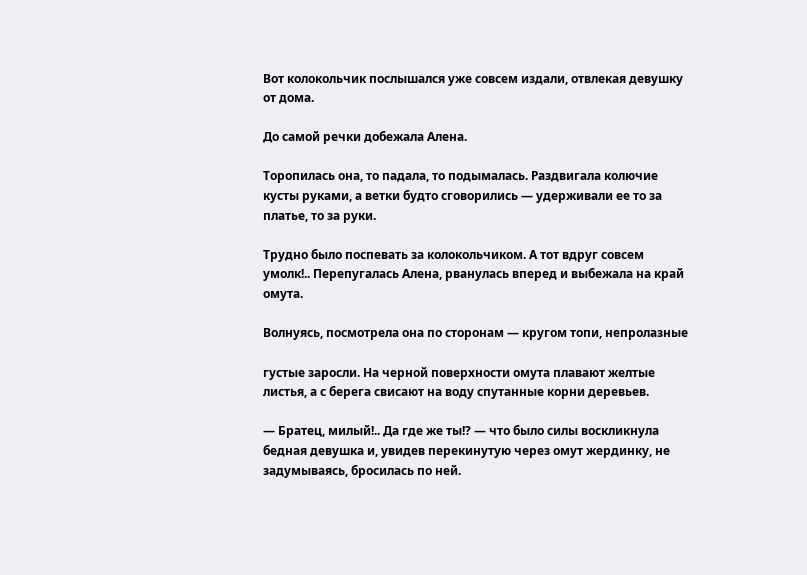Вот колокольчик послышался уже совсем издали, отвлекая девушку от дома.

До самой речки добежала Алена.

Торопилась она, то падала, то подымалась. Раздвигала колючие кусты руками, а ветки будто сговорились — удерживали ее то за платье, то за руки.

Трудно было поспевать за колокольчиком. А тот вдруг совсем умолк!.. Перепугалась Алена, рванулась вперед и выбежала на край омута.

Волнуясь, посмотрела она по сторонам — кругом топи, непролазные

густые заросли. На черной поверхности омута плавают желтые листья, а с берега свисают на воду спутанные корни деревьев.

— Братец, милый!.. Да где же ты!? — что было силы воскликнула бедная девушка и, увидев перекинутую через омут жердинку, не задумываясь, бросилась по ней.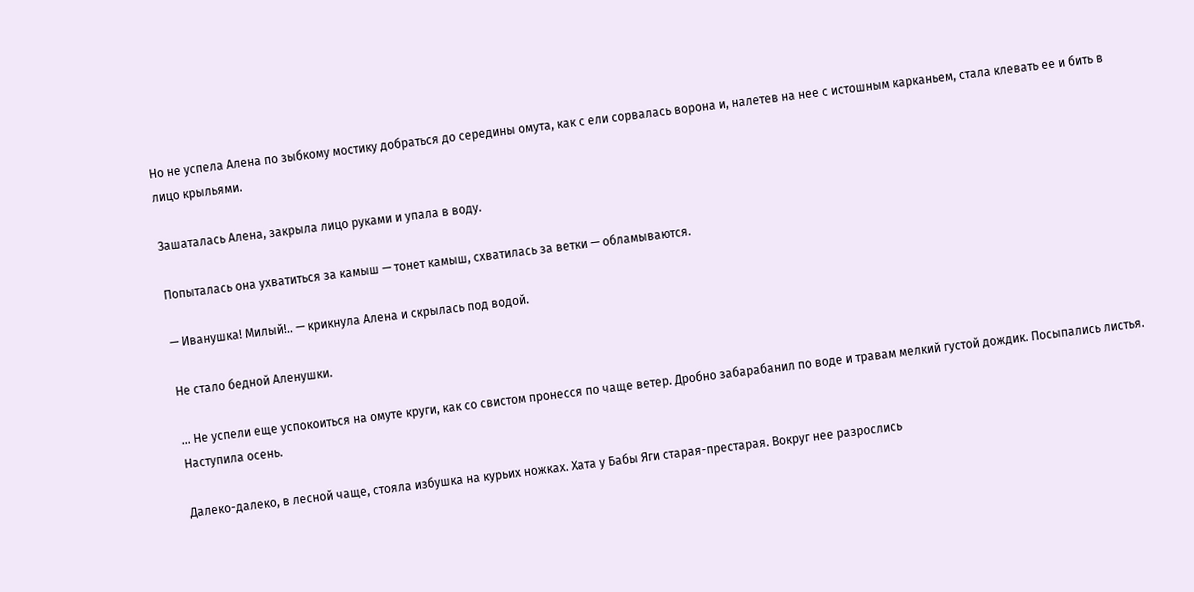Но не успела Алена по зыбкому мостику добраться до середины омута, как с ели сорвалась ворона и, налетев на нее с истошным карканьем, стала клевать ее и бить в лицо крыльями.

Зашаталась Алена, закрыла лицо руками и упала в воду.

Попыталась она ухватиться за камыш — тонет камыш, схватилась за ветки — обламываются.

— Иванушка! Милый!.. — крикнула Алена и скрылась под водой.

Не стало бедной Аленушки.

… Не успели еще успокоиться на омуте круги, как со свистом пронесся по чаще ветер. Дробно забарабанил по воде и травам мелкий густой дождик. Посыпались листья. Наступила осень.

Далеко-далеко, в лесной чаще, стояла избушка на курьих ножках. Хата у Бабы Яги старая-престарая. Вокруг нее разрослись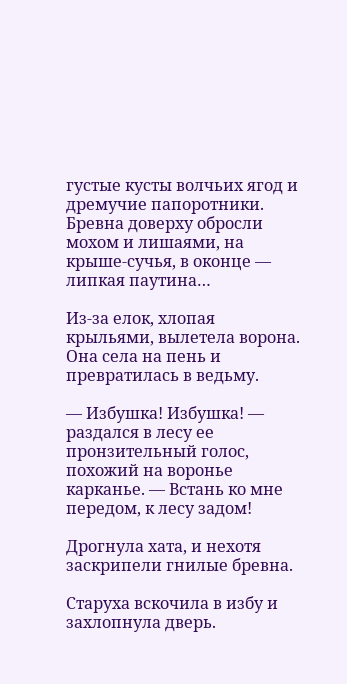густые кусты волчьих ягод и дремучие папоротники. Бревна доверху обросли мохом и лишаями, на крыше-сучья, в оконце — липкая паутина…

Из-за елок, хлопая крыльями, вылетела ворона. Она села на пень и превратилась в ведьму.

— Избушка! Избушка! — раздался в лесу ее пронзительный голос, похожий на воронье карканье. — Встань ко мне передом, к лесу задом!

Дрогнула хата, и нехотя заскрипели гнилые бревна.

Старуха вскочила в избу и захлопнула дверь.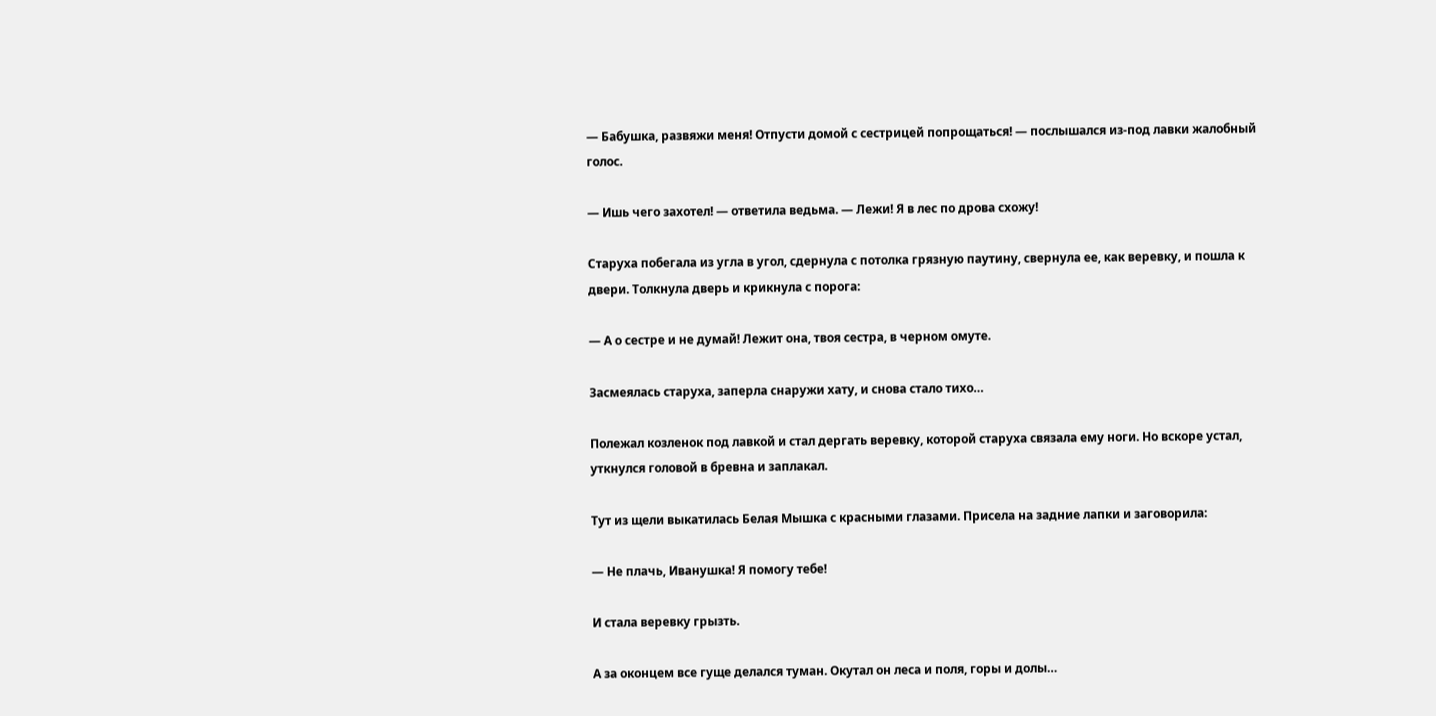— Бабушка, развяжи меня! Отпусти домой с сестрицей попрощаться! — послышался из-под лавки жалобный голос.

— Ишь чего захотел! — ответила ведьма. — Лежи! Я в лес по дрова схожу!

Старуха побегала из угла в угол, сдернула с потолка грязную паутину, свернула ее, как веревку, и пошла к двери. Толкнула дверь и крикнула с порога:

— А о сестре и не думай! Лежит она, твоя сестра, в черном омуте.

Засмеялась старуха, заперла снаружи хату, и снова стало тихо…

Полежал козленок под лавкой и стал дергать веревку, которой старуха связала ему ноги. Но вскоре устал, уткнулся головой в бревна и заплакал.

Тут из щели выкатилась Белая Мышка с красными глазами. Присела на задние лапки и заговорила:

— Не плачь, Иванушка! Я помогу тебе!

И стала веревку грызть.

А за оконцем все гуще делался туман. Окутал он леса и поля, горы и долы…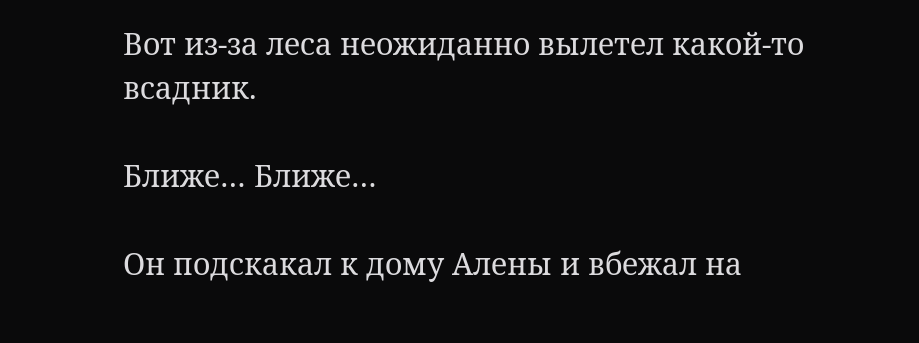Вот из-за леса неожиданно вылетел какой-то всадник.

Ближе… Ближе…

Он подскакал к дому Алены и вбежал на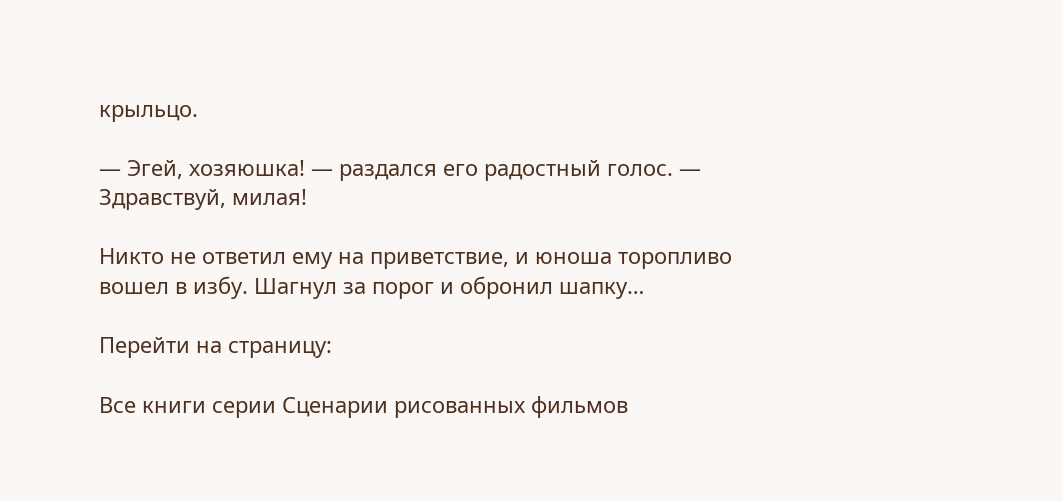крыльцо.

— Эгей, хозяюшка! — раздался его радостный голос. — Здравствуй, милая!

Никто не ответил ему на приветствие, и юноша торопливо вошел в избу. Шагнул за порог и обронил шапку…

Перейти на страницу:

Все книги серии Сценарии рисованных фильмов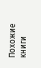Похожие книги